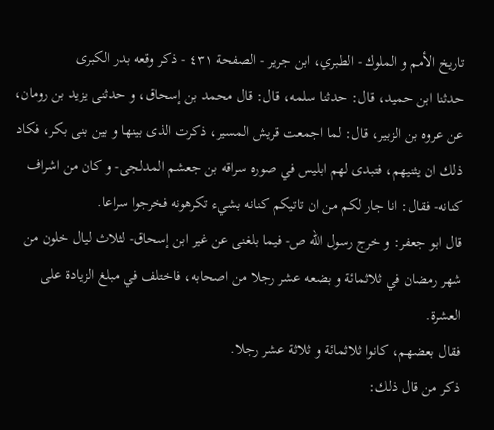تاريخ الأمم و الملوك - الطبري، ابن جرير - الصفحة ٤٣١ - ذكر وقعه بدر الكبرى
حدثنا ابن حميد، قال: حدثنا سلمه، قال: قال محمد بن إسحاق، و حدثنى يزيد بن رومان، عن عروه بن الزبير، قال: لما اجمعت قريش المسير، ذكرت الذى بينها و بين بنى بكر، فكاد ذلك ان يثنيهم، فتبدى لهم ابليس في صوره سراقه بن جعشم المدلجى- و كان من اشراف كنانه- فقال: انا جار لكم من ان تاتيكم كنانه بشيء تكرهونه فخرجوا سراعا.
قال ابو جعفر: و خرج رسول الله ص- فيما بلغنى عن غير ابن إسحاق- لثلاث ليال خلون من شهر رمضان في ثلاثمائة و بضعه عشر رجلا من اصحابه، فاختلف في مبلغ الزيادة على العشرة.
فقال بعضهم، كانوا ثلاثمائة و ثلاثة عشر رجلا.
ذكر من قال ذلك: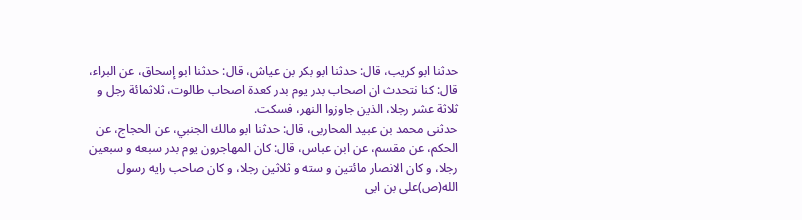حدثنا ابو كريب، قال: حدثنا ابو بكر بن عياش، قال: حدثنا ابو إسحاق، عن البراء، قال: كنا نتحدث ان اصحاب بدر يوم بدر كعدة اصحاب طالوت، ثلاثمائة رجل و ثلاثة عشر رجلا، الذين جاوزوا النهر، فسكت.
حدثنى محمد بن عبيد المحاربى، قال: حدثنا ابو مالك الجنبي، عن الحجاج، عن الحكم، عن مقسم، عن ابن عباس، قال: كان المهاجرون يوم بدر سبعه و سبعين رجلا، و كان الانصار مائتين و سته و ثلاثين رجلا، و كان صاحب رايه رسول الله(ص)على بن ابى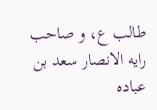طالب ع، و صاحب رايه الانصار سعد بن عباده